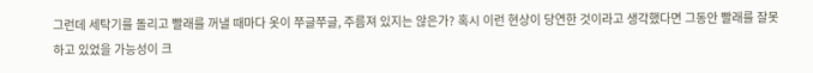그런데 세탁기를 돌리고 빨래를 꺼낼 때마다 옷이 쭈글쭈글, 주름져 있지는 않은가? 혹시 이런 현상이 당연한 것이라고 생각했다면 그동안 빨래를 잘못하고 있었을 가능성이 크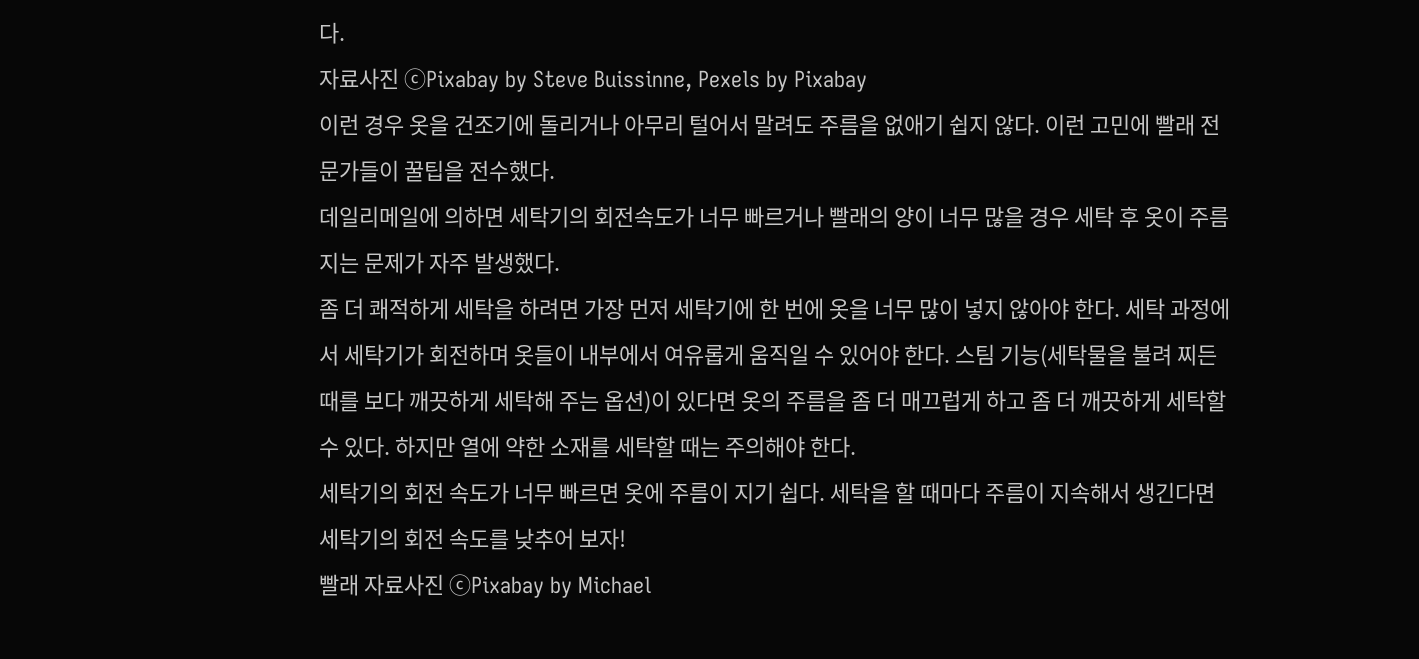다.
자료사진 ⓒPixabay by Steve Buissinne, Pexels by Pixabay
이런 경우 옷을 건조기에 돌리거나 아무리 털어서 말려도 주름을 없애기 쉽지 않다. 이런 고민에 빨래 전문가들이 꿀팁을 전수했다.
데일리메일에 의하면 세탁기의 회전속도가 너무 빠르거나 빨래의 양이 너무 많을 경우 세탁 후 옷이 주름지는 문제가 자주 발생했다.
좀 더 쾌적하게 세탁을 하려면 가장 먼저 세탁기에 한 번에 옷을 너무 많이 넣지 않아야 한다. 세탁 과정에서 세탁기가 회전하며 옷들이 내부에서 여유롭게 움직일 수 있어야 한다. 스팀 기능(세탁물을 불려 찌든 때를 보다 깨끗하게 세탁해 주는 옵션)이 있다면 옷의 주름을 좀 더 매끄럽게 하고 좀 더 깨끗하게 세탁할 수 있다. 하지만 열에 약한 소재를 세탁할 때는 주의해야 한다.
세탁기의 회전 속도가 너무 빠르면 옷에 주름이 지기 쉽다. 세탁을 할 때마다 주름이 지속해서 생긴다면 세탁기의 회전 속도를 낮추어 보자!
빨래 자료사진 ⓒPixabay by Michael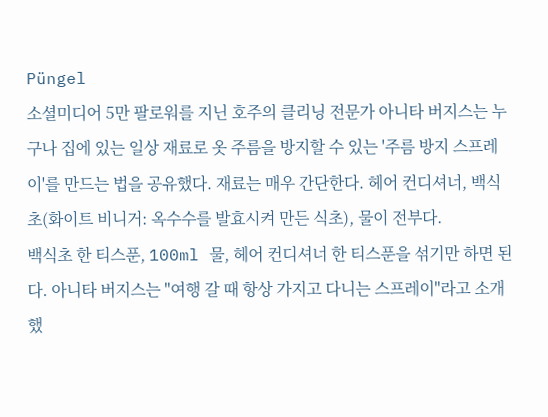Püngel
소셜미디어 5만 팔로워를 지닌 호주의 클리닝 전문가 아니타 버지스는 누구나 집에 있는 일상 재료로 옷 주름을 방지할 수 있는 '주름 방지 스프레이'를 만드는 법을 공유했다. 재료는 매우 간단한다. 헤어 컨디셔너, 백식초(화이트 비니거: 옥수수를 발효시켜 만든 식초), 물이 전부다.
백식초 한 티스푼, 100ml 물, 헤어 컨디셔너 한 티스푼을 섞기만 하면 된다. 아니타 버지스는 "여행 갈 때 항상 가지고 다니는 스프레이"라고 소개했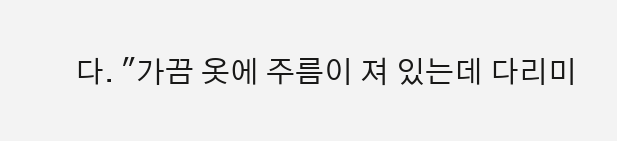다. "가끔 옷에 주름이 져 있는데 다리미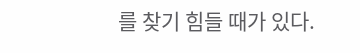를 찾기 힘들 때가 있다.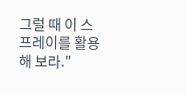그럴 때 이 스프레이를 활용해 보라."